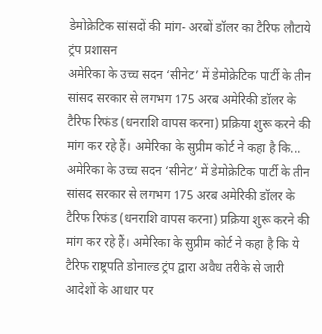डेमोक्रेटिक सांसदों की मांग- अरबों डॉलर का टैरिफ लौटाये ट्रंप प्रशासन
अमेरिका के उच्च सदन ‘सीनेट’ में डेमोक्रेटिक पार्टी के तीन सांसद सरकार से लगभग 175 अरब अमेरिकी डॉलर के टैरिफ रिफंड (धनराशि वापस करना) प्रक्रिया शुरू करने की मांग कर रहे हैं। अमेरिका के सुप्रीम कोर्ट ने कहा है कि...
अमेरिका के उच्च सदन ‘सीनेट’ में डेमोक्रेटिक पार्टी के तीन सांसद सरकार से लगभग 175 अरब अमेरिकी डॉलर के टैरिफ रिफंड (धनराशि वापस करना) प्रक्रिया शुरू करने की मांग कर रहे हैं। अमेरिका के सुप्रीम कोर्ट ने कहा है कि ये टैरिफ राष्ट्रपति डोनाल्ड ट्रंप द्वारा अवैध तरीके से जारी आदेशों के आधार पर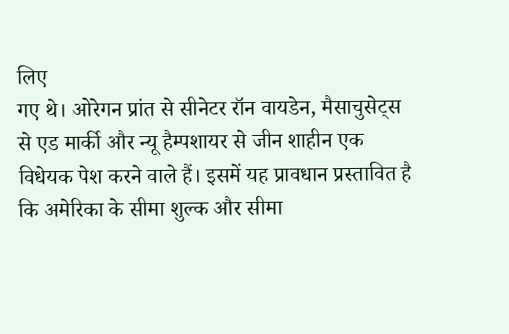लिए
गए थे। ओरेगन प्रांत से सीनेटर रॉन वायडेन, मैसाचुसेट्स से एड मार्की और न्यू हैम्पशायर से जीन शाहीन एक विधेयक पेश करने वाले हैं। इसमें यह प्रावधान प्रस्तावित है कि अमेरिका के सीमा शुल्क और सीमा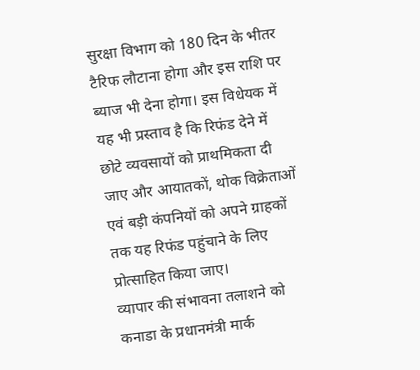सुरक्षा विभाग को 180 दिन के भीतर टैरिफ लौटाना होगा और इस राशि पर ब्याज भी देना होगा। इस विधेयक में यह भी प्रस्ताव है कि रिफंड देने में छोटे व्यवसायों को प्राथमिकता दी जाए और आयातकों, थोक विक्रेताओं एवं बड़ी कंपनियों को अपने ग्राहकों तक यह रिफंड पहुंचाने के लिए प्रोत्साहित किया जाए।
व्यापार की संभावना तलाशने को कनाडा के प्रधानमंत्री मार्क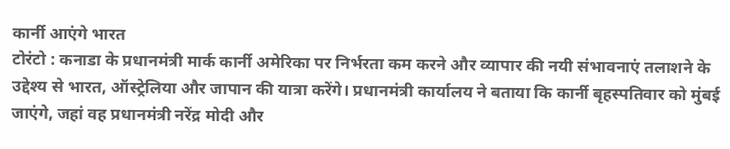कार्नी आएंगे भारत
टोरंटो : कनाडा के प्रधानमंत्री मार्क कार्नी अमेरिका पर निर्भरता कम करने और व्यापार की नयी संभावनाएं तलाशने के उद्देश्य से भारत, ऑस्ट्रेलिया और जापान की यात्रा करेंगे। प्रधानमंत्री कार्यालय ने बताया कि कार्नी बृहस्पतिवार को मुंबई जाएंगे, जहां वह प्रधानमंत्री नरेंद्र मोदी और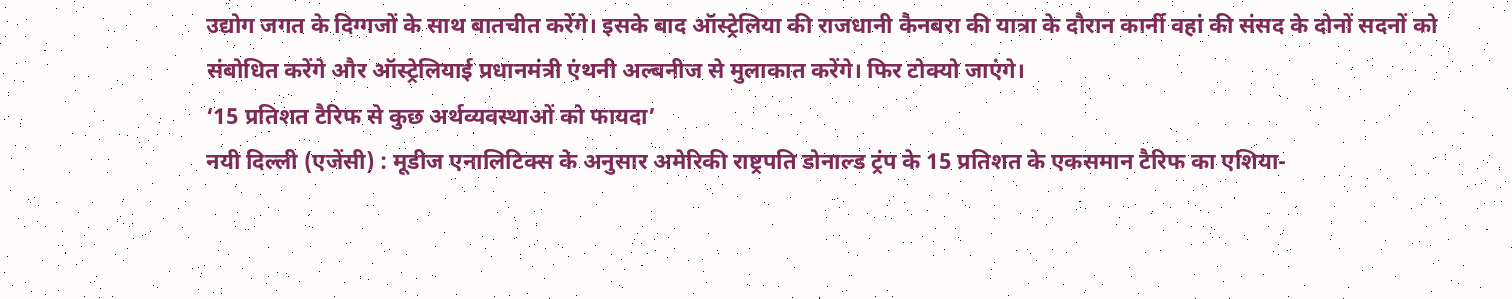उद्योग जगत के दिग्गजों के साथ बातचीत करेंगे। इसके बाद ऑस्ट्रेलिया की राजधानी कैनबरा की यात्रा के दौरान कार्नी वहां की संसद के दोनों सदनों को संबोधित करेंगे और ऑस्ट्रेलियाई प्रधानमंत्री एंथनी अल्बनीज से मुलाकात करेंगे। फिर टोक्यो जाएंगे।
‘15 प्रतिशत टैरिफ से कुछ अर्थव्यवस्थाओं को फायदा’
नयी दिल्ली (एजेंसी) : मूडीज एनालिटिक्स के अनुसार अमेरिकी राष्ट्रपति डोनाल्ड ट्रंप के 15 प्रतिशत के एकसमान टैरिफ का एशिया-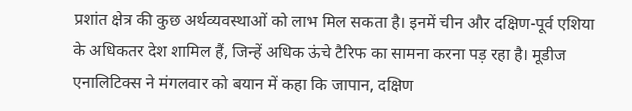प्रशांत क्षेत्र की कुछ अर्थव्यवस्थाओं को लाभ मिल सकता है। इनमें चीन और दक्षिण-पूर्व एशिया के अधिकतर देश शामिल हैं, जिन्हें अधिक ऊंचे टैरिफ का सामना करना पड़ रहा है। मूडीज एनालिटिक्स ने मंगलवार को बयान में कहा कि जापान, दक्षिण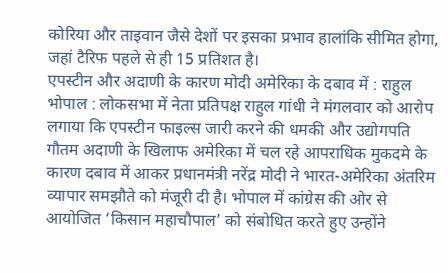कोरिया और ताइवान जैसे देशों पर इसका प्रभाव हालांकि सीमित होगा, जहां टैरिफ पहले से ही 15 प्रतिशत है।
एपस्टीन और अदाणी के कारण मोदी अमेरिका के दबाव में : राहुल
भोपाल : लोकसभा में नेता प्रतिपक्ष राहुल गांधी ने मंगलवार को आरोप लगाया कि एपस्टीन फाइल्स जारी करने की धमकी और उद्योगपति गौतम अदाणी के खिलाफ अमेरिका में चल रहे आपराधिक मुकदमे के कारण दबाव में आकर प्रधानमंत्री नरेंद्र मोदी ने भारत-अमेरिका अंतरिम व्यापार समझौते को मंजूरी दी है। भोपाल में कांग्रेस की ओर से आयोजित ‘किसान महाचौपाल’ को संबोधित करते हुए उन्होंने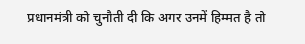प्रधानमंत्री को चुनौती दी कि अगर उनमें हिम्मत है तो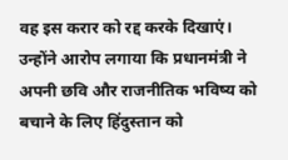वह इस करार को रद्द करके दिखाएं। उन्होंने आरोप लगाया कि प्रधानमंत्री ने अपनी छवि और राजनीतिक भविष्य को बचाने के लिए हिंदुस्तान को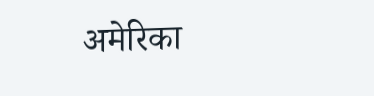अमेरिका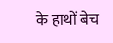के हाथों बेच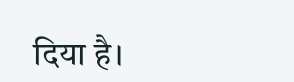दिया है।